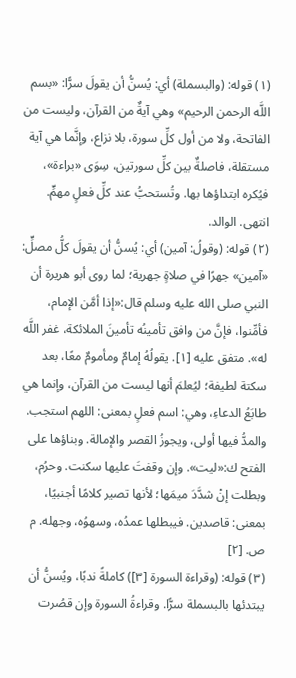(١) قوله: (والبسملة) أي: يُسنُّ أن يقولَ سرًّا: «بسم اللَّه الرحمن الرحيم» وهي آيةٌ من القرآن، وليست من الفاتحة، ولا من أول كلِّ سورة، بلا نزاع، وإنَّما هي آية مستقلة، فاصلةٌ بين كلِّ سورتين، سِوَى «براءة»، فيُكره ابتداؤها بها. وتُستحبُّ عند كلِّ فعلٍ مهمٍّ. انتهى. الوالد.
(٢) قوله: (وقولُ: آمين) أي: يُسنُّ أن يقولَ كلُّ مصلٍّ: «آمين» جهرًا في صلاةٍ جهرية؛ لما روى أبو هريرة أن النبي صلى الله عليه وسلم قال:«إذا أمَّن الإمام، فأمِّنوا، فإنَّ من وافق تأمينُه تأمينَ الملائكة، غفر اللَّه له». متفق عليه [١]. يقولُهُ إمامٌ ومأمومٌ معًا، بعد سكتة لطيفة؛ ليُعلمَ أنها ليست من القرآن، وإنما هي طابَعُ الدعاءِ، وهي: اسم فعلٍ بمعنى: اللهم استجب. والمدُّ فيها أولى، ويجوزُ القصر والإمالة. وبناؤها على الفتح ك:«ليت». وإن وقفتَ عليها سكنت. وحرُم، وبطلت إنْ شدَّدَ ميمَها؛ لأنها تصير كلامًا أجنبيًا، بمعنى: قاصدين. فيبطلها عمدُه، وسهوُه، وجهله. م ص. [٢]
(٣) قوله: (وقراءة السورة [٣]) كاملةً ندبًا، ويُسنُّ أن يبتدئها بالبسملة سرًّا. وقراءةُ السورة وإن قصُرت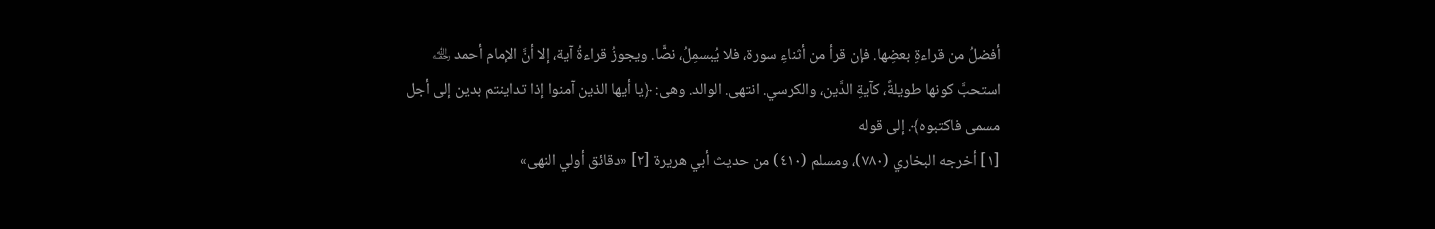أفضلُ من قراءةِ بعضِها. فإن قرأ من أثناءِ سورة، فلا يُبسمِلُ، نصًّا. ويجوزُ قراءةُ آية، إلا أنَّ الإمام أحمد ﵀ استحبَّ كونها طويلةً، كآيةِ الدَّين، والكرسي. انتهى. الوالد. وهى: ﴿يا أيها الذين آمنوا إذا تداينتم بدين إلى أجل مسمى فاكتبوه﴾. إلى قوله
[١] أخرجه البخاري (٧٨٠)، ومسلم (٤١٠) من حديث أبي هريرة [٢] «دقائق أولي النهى»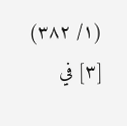(١/ ٣٨٢) [٣] في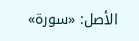الأصل: «سورة»